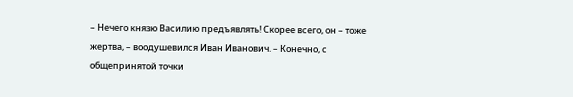– Нечего князю Василию предъявлять! Скорее всего, он – тоже жертва, – воодушевился Иван Иванович. – Конечно, с общепринятой точки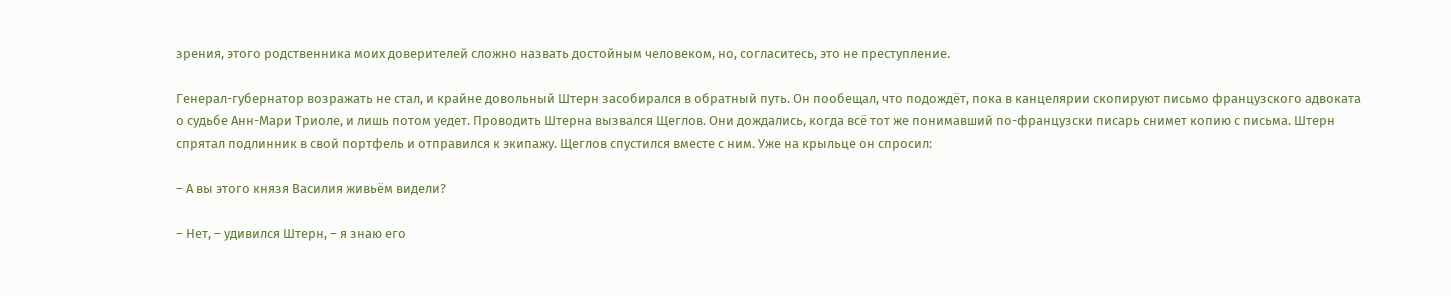зрения, этого родственника моих доверителей сложно назвать достойным человеком, но, согласитесь, это не преступление.

Генерал-губернатор возражать не стал, и крайне довольный Штерн засобирался в обратный путь. Он пообещал, что подождёт, пока в канцелярии скопируют письмо французского адвоката о судьбе Анн-Мари Триоле, и лишь потом уедет. Проводить Штерна вызвался Щеглов. Они дождались, когда всё тот же понимавший по-французски писарь снимет копию с письма. Штерн спрятал подлинник в свой портфель и отправился к экипажу. Щеглов спустился вместе с ним. Уже на крыльце он спросил:

– А вы этого князя Василия живьём видели?

– Нет, – удивился Штерн, – я знаю его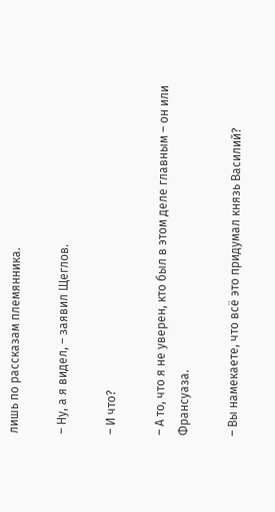лишь по рассказам племянника.

– Ну, а я видел, – заявил Щеглов.

– И что?

– А то, что я не уверен, кто был в этом деле главным – он или Франсуаза.

– Вы намекаете, что всё это придумал князь Василий?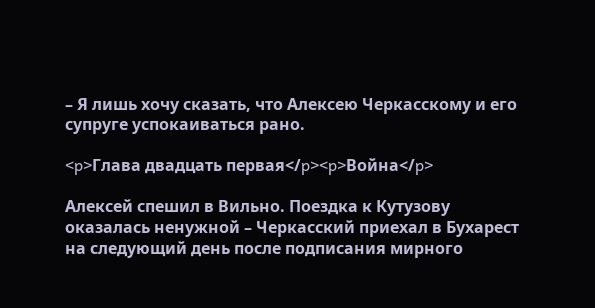– Я лишь хочу сказать, что Алексею Черкасскому и его супруге успокаиваться рано.

<p>Глава двадцать первая</p><p>Война</p>

Алексей спешил в Вильно. Поездка к Кутузову оказалась ненужной – Черкасский приехал в Бухарест на следующий день после подписания мирного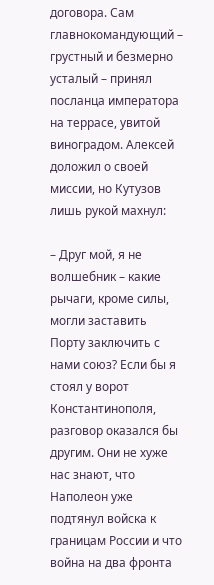договора. Сам главнокомандующий – грустный и безмерно усталый – принял посланца императора на террасе, увитой виноградом. Алексей доложил о своей миссии, но Кутузов лишь рукой махнул:

– Друг мой, я не волшебник – какие рычаги, кроме силы, могли заставить Порту заключить с нами союз? Если бы я стоял у ворот Константинополя, разговор оказался бы другим. Они не хуже нас знают, что Наполеон уже подтянул войска к границам России и что война на два фронта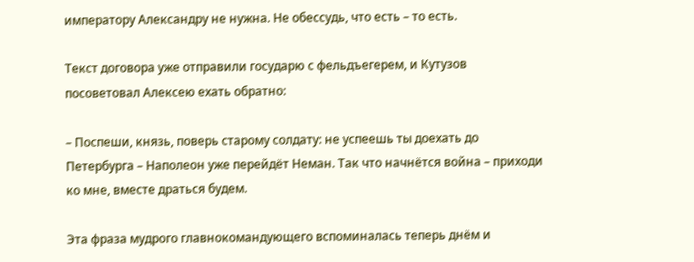императору Александру не нужна. Не обессудь, что есть – то есть.

Текст договора уже отправили государю с фельдъегерем, и Кутузов посоветовал Алексею ехать обратно:

– Поспеши, князь, поверь старому солдату: не успеешь ты доехать до Петербурга – Наполеон уже перейдёт Неман. Так что начнётся война – приходи ко мне, вместе драться будем.

Эта фраза мудрого главнокомандующего вспоминалась теперь днём и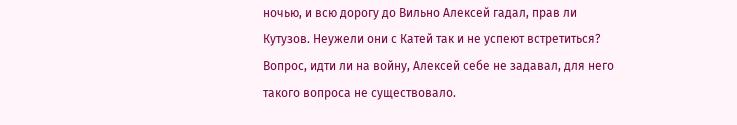ночью, и всю дорогу до Вильно Алексей гадал, прав ли Кутузов. Неужели они с Катей так и не успеют встретиться? Вопрос, идти ли на войну, Алексей себе не задавал, для него такого вопроса не существовало.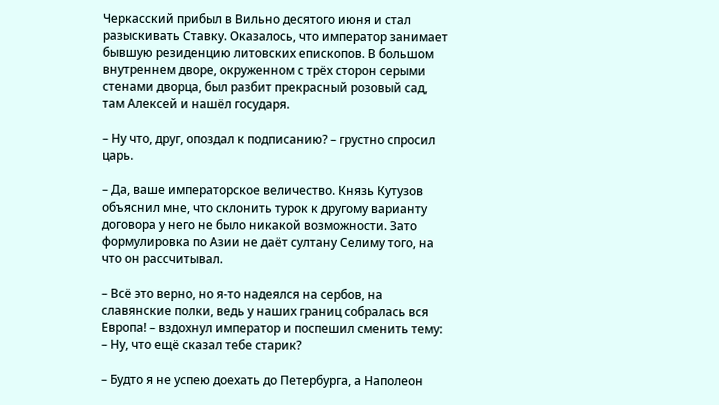Черкасский прибыл в Вильно десятого июня и стал разыскивать Ставку. Оказалось, что император занимает бывшую резиденцию литовских епископов. В большом внутреннем дворе, окруженном с трёх сторон серыми стенами дворца, был разбит прекрасный розовый сад, там Алексей и нашёл государя.

– Ну что, друг, опоздал к подписанию? – грустно спросил царь.

– Да, ваше императорское величество. Князь Кутузов объяснил мне, что склонить турок к другому варианту договора у него не было никакой возможности. Зато формулировка по Азии не даёт султану Селиму того, на что он рассчитывал.

– Всё это верно, но я-то надеялся на сербов, на славянские полки, ведь у наших границ собралась вся Европа! – вздохнул император и поспешил сменить тему: – Ну, что ещё сказал тебе старик?

– Будто я не успею доехать до Петербурга, а Наполеон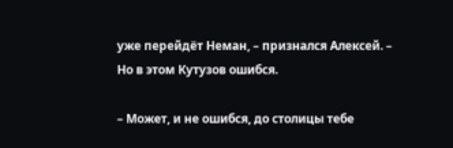уже перейдёт Неман, – признался Алексей. – Но в этом Кутузов ошибся.

– Может, и не ошибся, до столицы тебе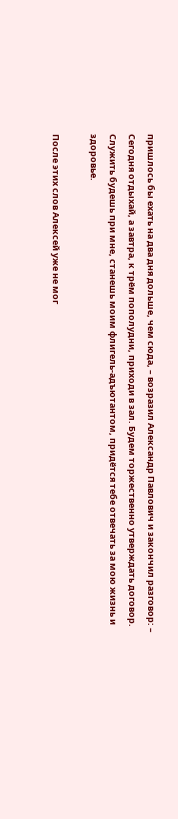пришлось бы ехать на два дня дольше, чем сюда, – возразил Александр Павлович и закончил разговор: – Сегодня отдыхай, а завтра, к трём пополудни, приходи в зал. Будем торжественно утверждать договор. Служить будешь при мне, станешь моим флигель-адъютантом, придётся тебе отвечать за мою жизнь и здоровье.

После этих слов Алексей уже не мог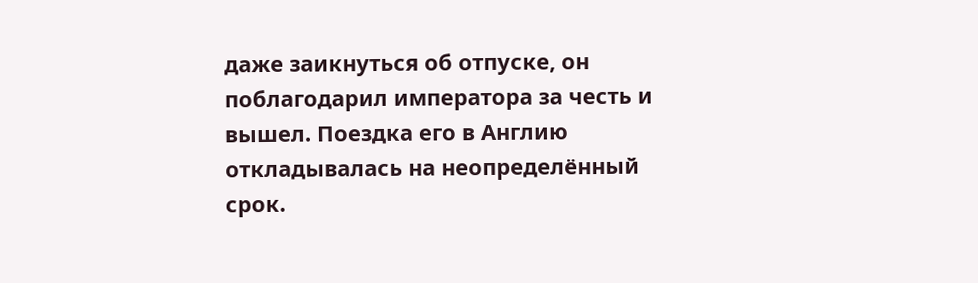даже заикнуться об отпуске, он поблагодарил императора за честь и вышел. Поездка его в Англию откладывалась на неопределённый срок.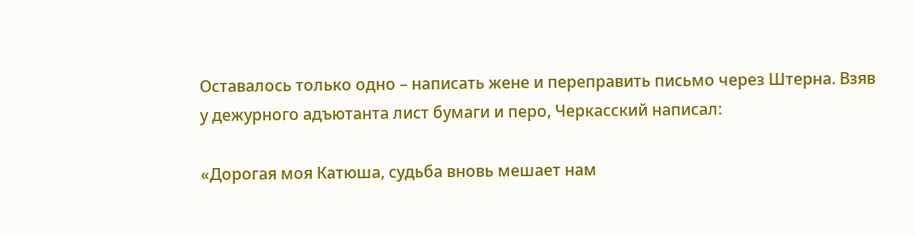Оставалось только одно – написать жене и переправить письмо через Штерна. Взяв у дежурного адъютанта лист бумаги и перо, Черкасский написал:

«Дорогая моя Катюша, судьба вновь мешает нам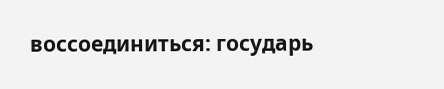воссоединиться: государь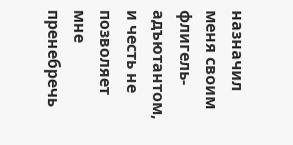назначил меня своим флигель-адъютантом, и честь не позволяет мне пренебречь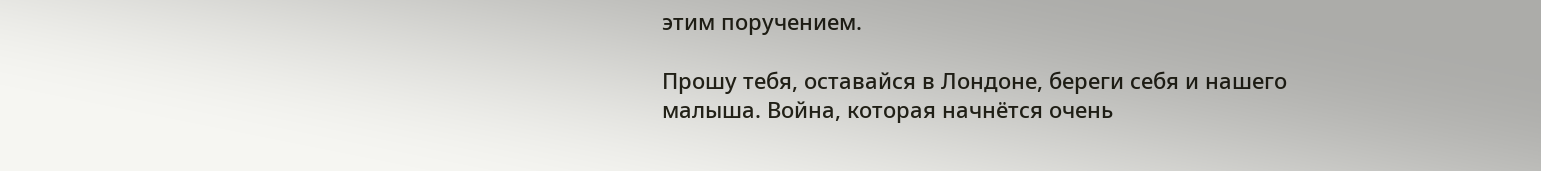этим поручением.

Прошу тебя, оставайся в Лондоне, береги себя и нашего малыша. Война, которая начнётся очень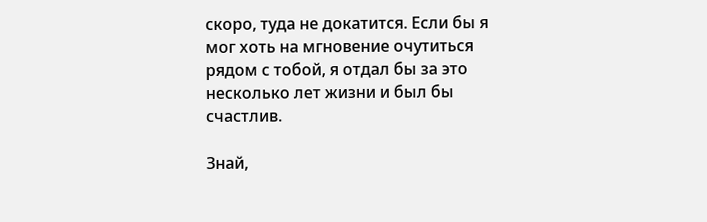скоро, туда не докатится. Если бы я мог хоть на мгновение очутиться рядом с тобой, я отдал бы за это несколько лет жизни и был бы счастлив.

Знай,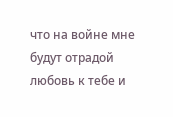что на войне мне будут отрадой любовь к тебе и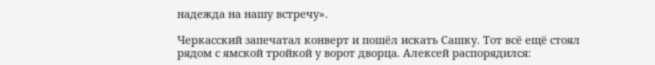надежда на нашу встречу».

Черкасский запечатал конверт и пошёл искать Сашку. Тот всё ещё стоял рядом с ямской тройкой у ворот дворца. Алексей распорядился: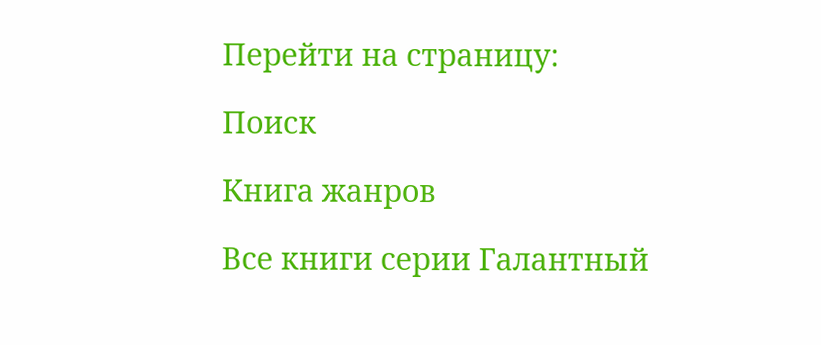Перейти на страницу:

Поиск

Книга жанров

Все книги серии Галантный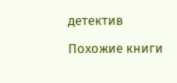детектив

Похожие книги